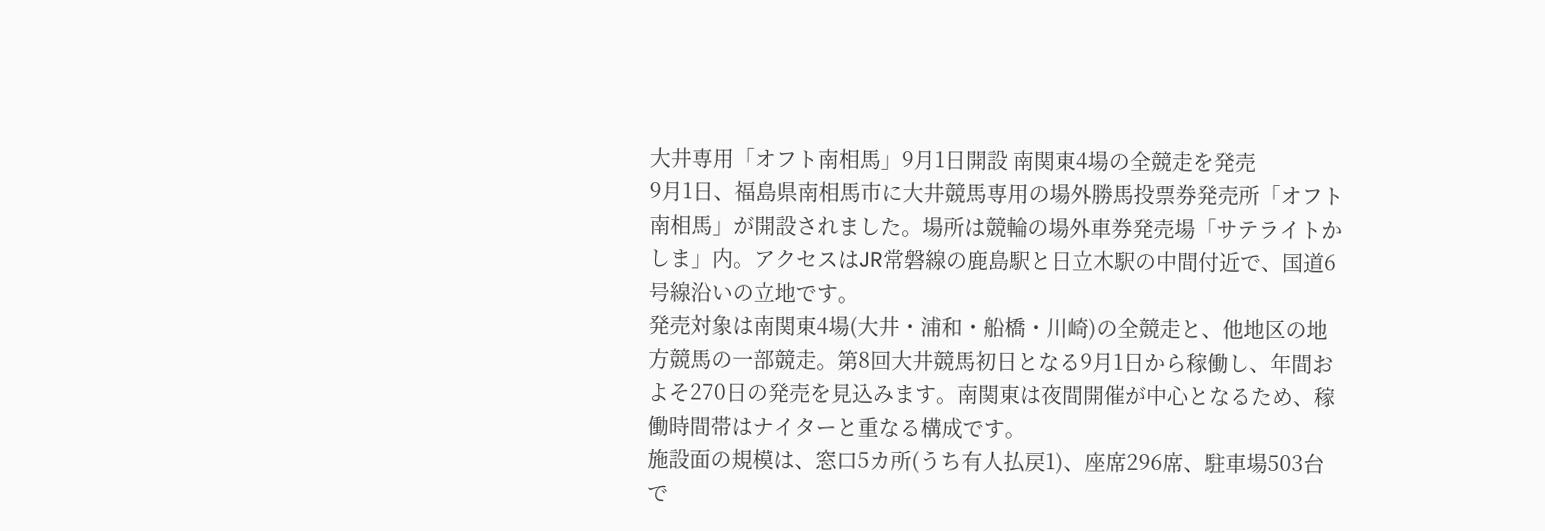大井専用「オフト南相馬」9月1日開設 南関東4場の全競走を発売
9月1日、福島県南相馬市に大井競馬専用の場外勝馬投票券発売所「オフト南相馬」が開設されました。場所は競輪の場外車券発売場「サテライトかしま」内。アクセスはJR常磐線の鹿島駅と日立木駅の中間付近で、国道6号線沿いの立地です。
発売対象は南関東4場(大井・浦和・船橋・川崎)の全競走と、他地区の地方競馬の一部競走。第8回大井競馬初日となる9月1日から稼働し、年間およそ270日の発売を見込みます。南関東は夜間開催が中心となるため、稼働時間帯はナイターと重なる構成です。
施設面の規模は、窓口5カ所(うち有人払戻1)、座席296席、駐車場503台で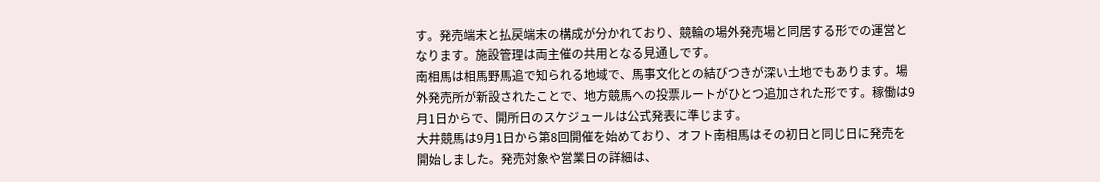す。発売端末と払戻端末の構成が分かれており、競輪の場外発売場と同居する形での運営となります。施設管理は両主催の共用となる見通しです。
南相馬は相馬野馬追で知られる地域で、馬事文化との結びつきが深い土地でもあります。場外発売所が新設されたことで、地方競馬への投票ルートがひとつ追加された形です。稼働は9月1日からで、開所日のスケジュールは公式発表に準じます。
大井競馬は9月1日から第8回開催を始めており、オフト南相馬はその初日と同じ日に発売を開始しました。発売対象や営業日の詳細は、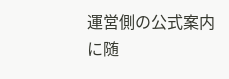運営側の公式案内に随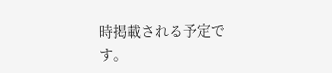時掲載される予定です。